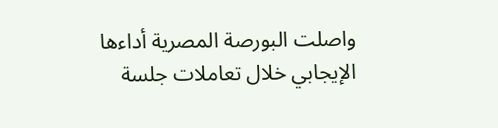واصلت البورصة المصرية أداءها الإيجابي خلال تعاملات جلسة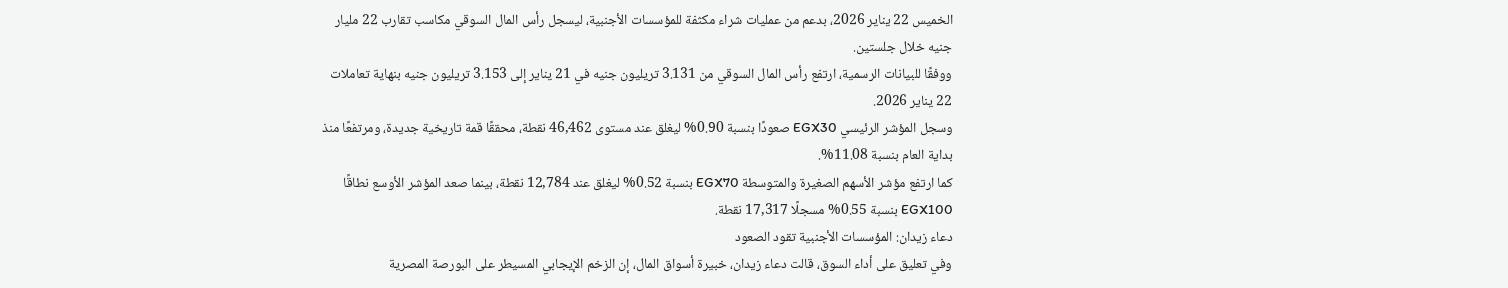الخميس 22 يناير 2026، بدعم من عمليات شراء مكثفة للمؤسسات الأجنبية، ليسجل رأس المال السوقي مكاسب تقارب 22 مليار جنيه خلال جلستين.
ووفقًا للبيانات الرسمية، ارتفع رأس المال السوقي من 3.131 تريليون جنيه في 21 يناير إلى 3.153 تريليون جنيه بنهاية تعاملات 22 يناير 2026.
وسجل المؤشر الرئيسي EGX30 صعودًا بنسبة 0.90% ليغلق عند مستوى 46,462 نقطة، محققًا قمة تاريخية جديدة، ومرتفعًا منذ بداية العام بنسبة 11.08%.
كما ارتفع مؤشر الأسهم الصغيرة والمتوسطة EGX70 بنسبة 0.52% ليغلق عند 12,784 نقطة، بينما صعد المؤشر الأوسع نطاقًا EGX100 بنسبة 0.55% مسجلًا 17,317 نقطة.
دعاء زيدان: المؤسسات الأجنبية تقود الصعود
وفي تعليق على أداء السوق، قالت دعاء زيدان، خبيرة أسواق المال، إن الزخم الإيجابي المسيطر على البورصة المصرية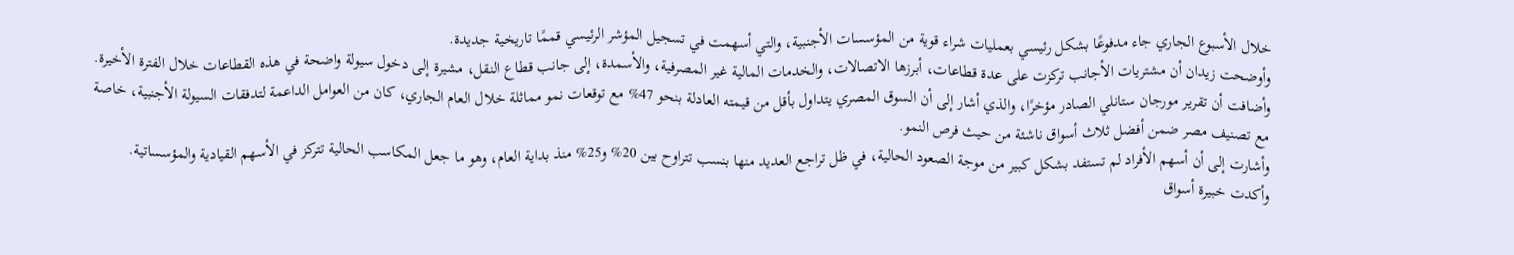خلال الأسبوع الجاري جاء مدفوعًا بشكل رئيسي بعمليات شراء قوية من المؤسسات الأجنبية، والتي أسهمت في تسجيل المؤشر الرئيسي قممًا تاريخية جديدة.
وأوضحت زيدان أن مشتريات الأجانب تركزت على عدة قطاعات، أبرزها الاتصالات، والخدمات المالية غير المصرفية، والأسمدة، إلى جانب قطاع النقل، مشيرة إلى دخول سيولة واضحة في هذه القطاعات خلال الفترة الأخيرة.
وأضافت أن تقرير مورجان ستانلي الصادر مؤخرًا، والذي أشار إلى أن السوق المصري يتداول بأقل من قيمته العادلة بنحو 47% مع توقعات نمو مماثلة خلال العام الجاري، كان من العوامل الداعمة لتدفقات السيولة الأجنبية، خاصة مع تصنيف مصر ضمن أفضل ثلاث أسواق ناشئة من حيث فرص النمو.
وأشارت إلى أن أسهم الأفراد لم تستفد بشكل كبير من موجة الصعود الحالية، في ظل تراجع العديد منها بنسب تتراوح بين 20% و25% منذ بداية العام، وهو ما جعل المكاسب الحالية تتركز في الأسهم القيادية والمؤسساتية.
وأكدت خبيرة أسواق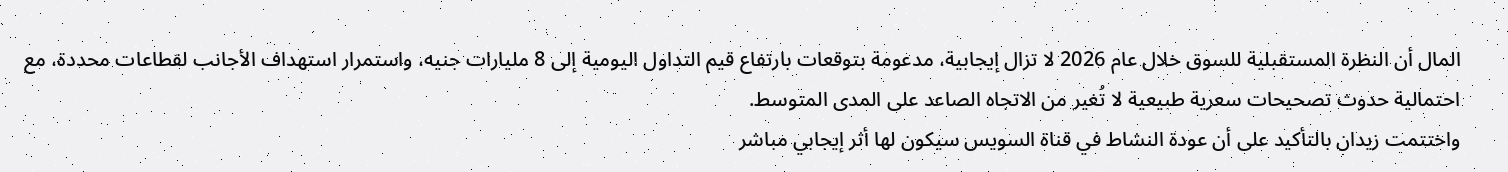المال أن النظرة المستقبلية للسوق خلال عام 2026 لا تزال إيجابية، مدعومة بتوقعات بارتفاع قيم التداول اليومية إلى 8 مليارات جنيه، واستمرار استهداف الأجانب لقطاعات محددة، مع احتمالية حدوث تصحيحات سعرية طبيعية لا تُغير من الاتجاه الصاعد على المدى المتوسط.
واختتمت زيدان بالتأكيد على أن عودة النشاط في قناة السويس سيكون لها أثر إيجابي مباشر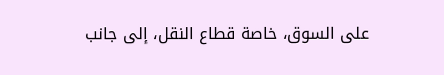على السوق، خاصة قطاع النقل، إلى جانب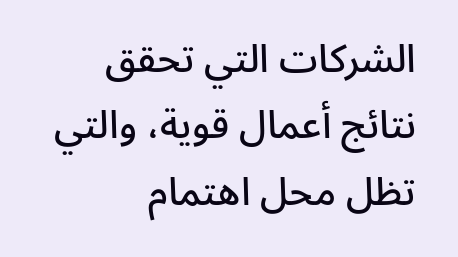الشركات التي تحقق نتائج أعمال قوية، والتي تظل محل اهتمام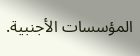المؤسسات الأجنبية.